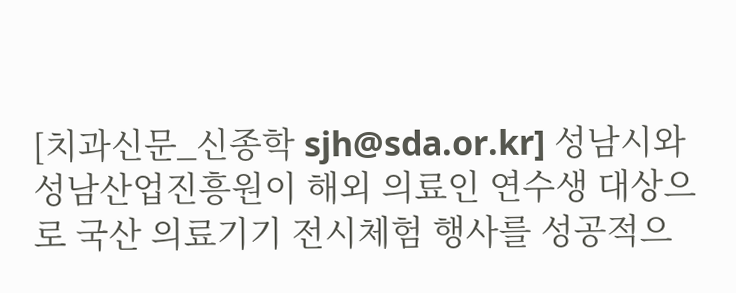[치과신문_신종학 sjh@sda.or.kr] 성남시와 성남산업진흥원이 해외 의료인 연수생 대상으로 국산 의료기기 전시체험 행사를 성공적으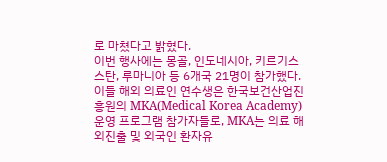로 마쳤다고 밝혔다.
이번 행사에는 몽골, 인도네시아, 키르기스스탄, 루마니아 등 6개국 21명이 참가했다. 이들 해외 의료인 연수생은 한국보건산업진흥원의 MKA(Medical Korea Academy) 운영 프로그램 참가자들로, MKA는 의료 해외진출 및 외국인 환자유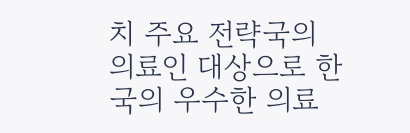치 주요 전략국의 의료인 대상으로 한국의 우수한 의료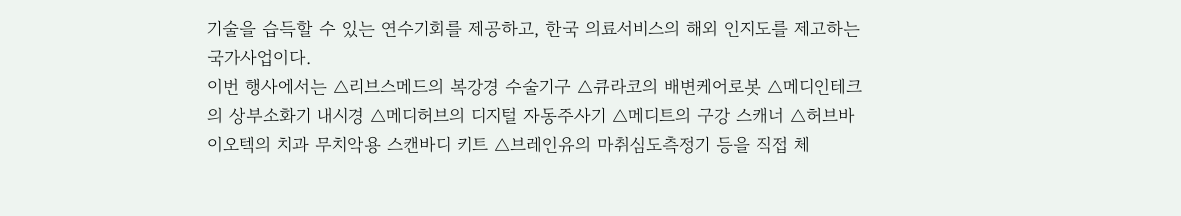기술을 습득할 수 있는 연수기회를 제공하고, 한국 의료서비스의 해외 인지도를 제고하는 국가사업이다.
이번 행사에서는 △리브스메드의 복강경 수술기구 △큐라코의 배변케어로봇 △메디인테크의 상부소화기 내시경 △메디허브의 디지털 자동주사기 △메디트의 구강 스캐너 △허브바이오텍의 치과 무치악용 스캔바디 키트 △브레인유의 마취심도측정기 등을 직접 체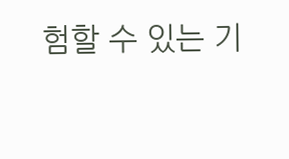험할 수 있는 기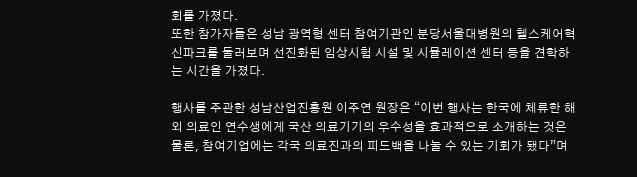회를 가졌다.
또한 참가자들은 성남 광역형 센터 참여기관인 분당서울대병원의 헬스케어혁신파크를 둘러보며 선진화된 임상시험 시설 및 시뮬레이션 센터 등을 견학하는 시간을 가졌다.

행사를 주관한 성남산업진흥원 이주연 원장은 “이번 행사는 한국에 체류한 해외 의료인 연수생에게 국산 의료기기의 우수성을 효과적으로 소개하는 것은 물론, 참여기업에는 각국 의료진과의 피드백을 나눌 수 있는 기회가 됐다”며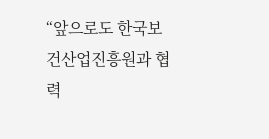“앞으로도 한국보건산업진흥원과 협력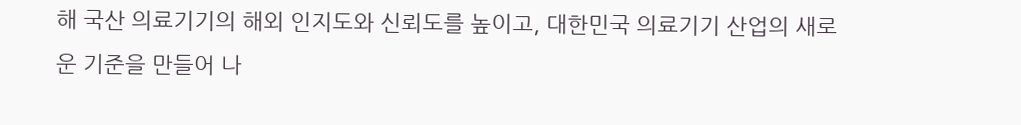해 국산 의료기기의 해외 인지도와 신뢰도를 높이고, 대한민국 의료기기 산업의 새로운 기준을 만들어 나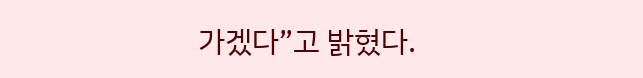가겠다”고 밝혔다.